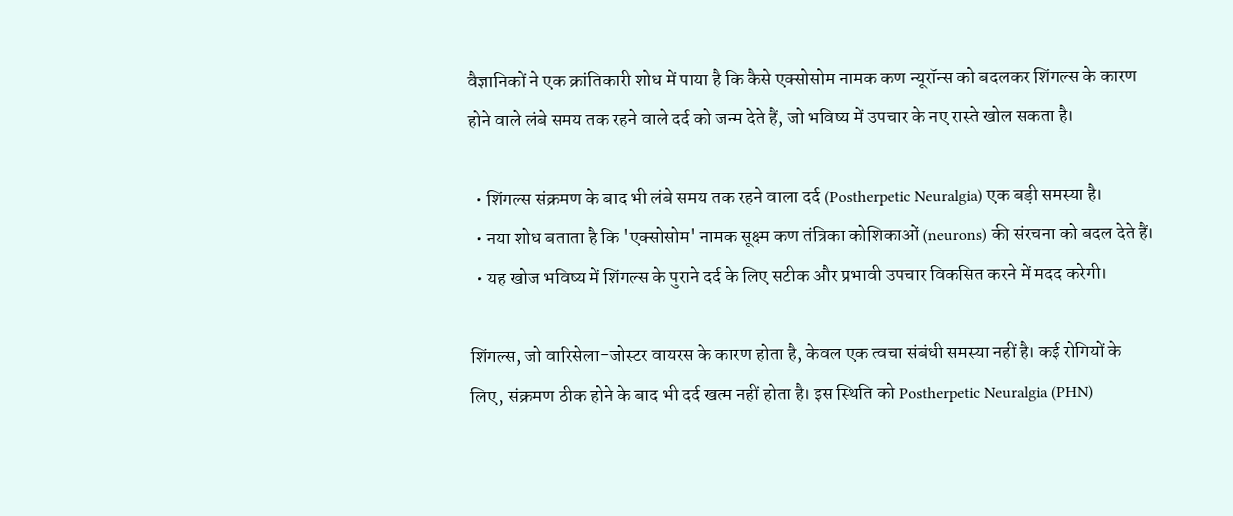वैज्ञानिकों ने एक क्रांतिकारी शोध में पाया है कि कैसे एक्सोसोम नामक कण न्यूरॉन्स को बदलकर शिंगल्स के कारण होने वाले लंबे समय तक रहने वाले दर्द को जन्म देते हैं, जो भविष्य में उपचार के नए रास्ते खोल सकता है।

  • शिंगल्स संक्रमण के बाद भी लंबे समय तक रहने वाला दर्द (Postherpetic Neuralgia) एक बड़ी समस्या है।
  • नया शोध बताता है कि 'एक्सोसोम' नामक सूक्ष्म कण तंत्रिका कोशिकाओं (neurons) की संरचना को बदल देते हैं।
  • यह खोज भविष्य में शिंगल्स के पुराने दर्द के लिए सटीक और प्रभावी उपचार विकसित करने में मदद करेगी।

शिंगल्स, जो वारिसेला-जोस्टर वायरस के कारण होता है, केवल एक त्वचा संबंधी समस्या नहीं है। कई रोगियों के लिए, संक्रमण ठीक होने के बाद भी दर्द खत्म नहीं होता है। इस स्थिति को Postherpetic Neuralgia (PHN)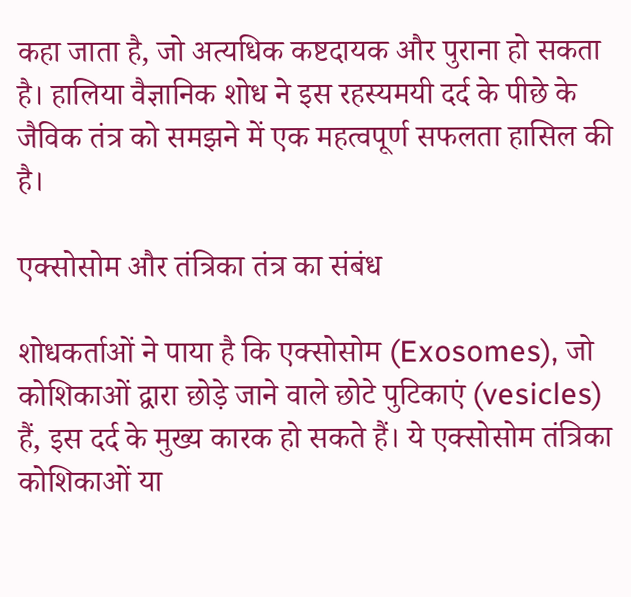कहा जाता है, जो अत्यधिक कष्टदायक और पुराना हो सकता है। हालिया वैज्ञानिक शोध ने इस रहस्यमयी दर्द के पीछे के जैविक तंत्र को समझने में एक महत्वपूर्ण सफलता हासिल की है।

एक्सोसोम और तंत्रिका तंत्र का संबंध

शोधकर्ताओं ने पाया है कि एक्सोसोम (Exosomes), जो कोशिकाओं द्वारा छोड़े जाने वाले छोटे पुटिकाएं (vesicles) हैं, इस दर्द के मुख्य कारक हो सकते हैं। ये एक्सोसोम तंत्रिका कोशिकाओं या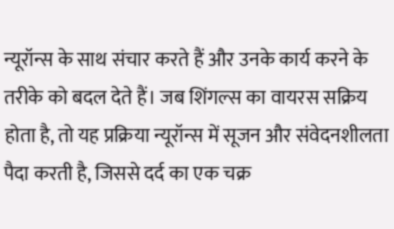न्यूरॉन्स के साथ संचार करते हैं और उनके कार्य करने के तरीके को बदल देते हैं। जब शिंगल्स का वायरस सक्रिय होता है, तो यह प्रक्रिया न्यूरॉन्स में सूजन और संवेदनशीलता पैदा करती है, जिससे दर्द का एक चक्र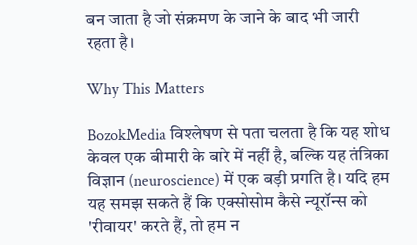बन जाता है जो संक्रमण के जाने के बाद भी जारी रहता है।

Why This Matters

BozokMedia विश्लेषण से पता चलता है कि यह शोध केवल एक बीमारी के बारे में नहीं है, बल्कि यह तंत्रिका विज्ञान (neuroscience) में एक बड़ी प्रगति है। यदि हम यह समझ सकते हैं कि एक्सोसोम कैसे न्यूरॉन्स को 'रीवायर' करते हैं, तो हम न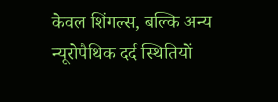केवल शिंगल्स, बल्कि अन्य न्यूरोपैथिक दर्द स्थितियों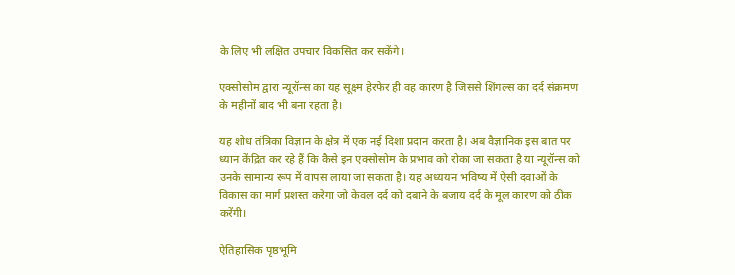के लिए भी लक्षित उपचार विकसित कर सकेंगे।

एक्सोसोम द्वारा न्यूरॉन्स का यह सूक्ष्म हेरफेर ही वह कारण है जिससे शिंगल्स का दर्द संक्रमण के महीनों बाद भी बना रहता है।

यह शोध तंत्रिका विज्ञान के क्षेत्र में एक नई दिशा प्रदान करता है। अब वैज्ञानिक इस बात पर ध्यान केंद्रित कर रहे हैं कि कैसे इन एक्सोसोम के प्रभाव को रोका जा सकता है या न्यूरॉन्स को उनके सामान्य रूप में वापस लाया जा सकता है। यह अध्ययन भविष्य में ऐसी दवाओं के विकास का मार्ग प्रशस्त करेगा जो केवल दर्द को दबाने के बजाय दर्द के मूल कारण को ठीक करेंगी।

ऐतिहासिक पृष्ठभूमि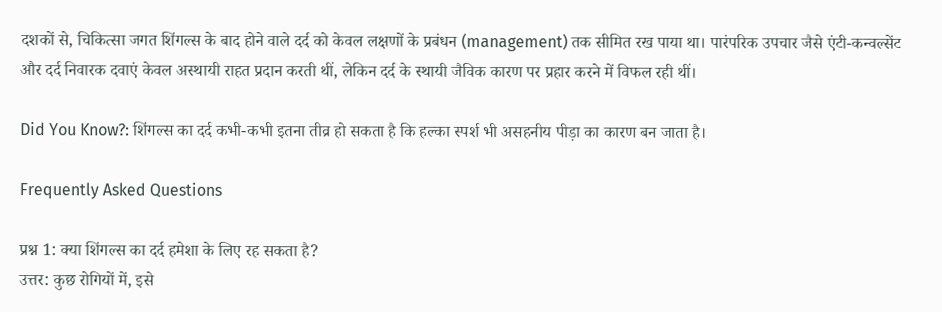दशकों से, चिकित्सा जगत शिंगल्स के बाद होने वाले दर्द को केवल लक्षणों के प्रबंधन (management) तक सीमित रख पाया था। पारंपरिक उपचार जैसे एंटी-कन्वल्सेंट और दर्द निवारक दवाएं केवल अस्थायी राहत प्रदान करती थीं, लेकिन दर्द के स्थायी जैविक कारण पर प्रहार करने में विफल रही थीं।

Did You Know?: शिंगल्स का दर्द कभी-कभी इतना तीव्र हो सकता है कि हल्का स्पर्श भी असहनीय पीड़ा का कारण बन जाता है।

Frequently Asked Questions

प्रश्न 1: क्या शिंगल्स का दर्द हमेशा के लिए रह सकता है?
उत्तर: कुछ रोगियों में, इसे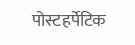पोस्टहर्पेटिक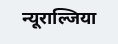न्यूराल्जिया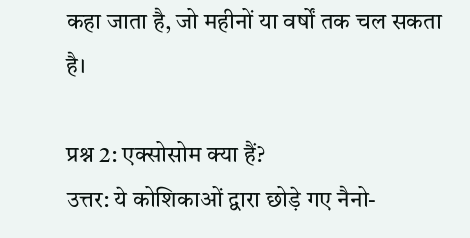कहा जाता है, जो महीनों या वर्षों तक चल सकता है।

प्रश्न 2: एक्सोसोम क्या हैं?
उत्तर: ये कोशिकाओं द्वारा छोड़े गए नैनो-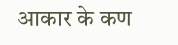आकार के कण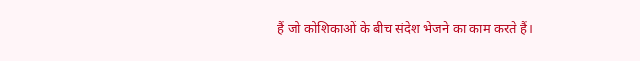हैं जो कोशिकाओं के बीच संदेश भेजने का काम करते हैं।